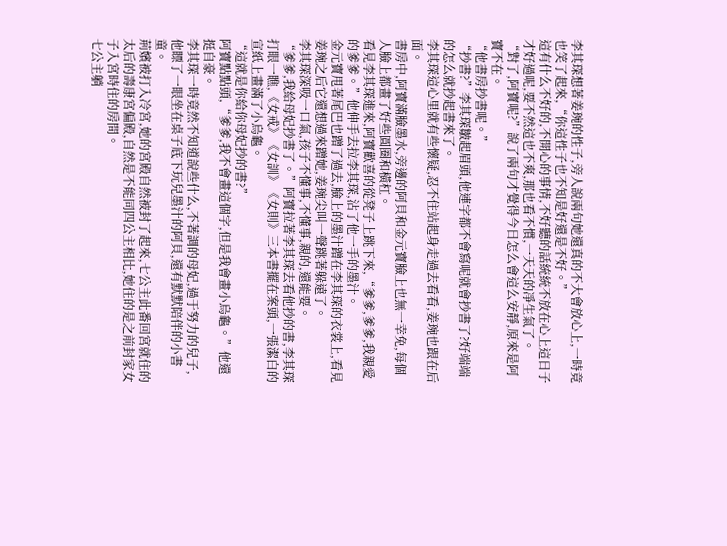李其琛想著姜琬的性子,旁人說兩句她還真的不大會放心上,一時竟也笑了起來,“你這性子也不知是好還是不好。”
這有什么不好的,不開心的事情,不好聽的話統統不放在心上這日子才好過呢,要不然這也不爽,那也看不慣,一天天的凈生氣了。
“對了,阿寶呢?”說了兩句才覺得今日怎么會這么安靜,原來是阿寶不在。
“他書房抄書呢。”
“抄書?”李其琛皺起眉頭,他連字都不會寫呢就會抄書了?好端端的怎么就抄起書來了。
李其琛這心里就有些懷疑,忍不住站起身走過去看看,姜琬也跟在后面。
書房中,阿寶滿臉墨水,旁邊的阿貝和金元寶臉上也無一幸免,每個人臉上都畫了好些圓圈和橫杠。
看見李其琛進來,阿寶歡喜的從凳子上跳下來,“爹爹,爹爹,我親愛的爹爹。”他伸手去拉李其琛,沾了他一手的墨汁。
金元寶甩著尾巴也蹭了過去,臉上的墨汁蹭在李其琛的衣裳上,看見姜琬之后它還想過來蹭她,姜琬尖叫一聲跳著躲遠了。
李其琛深吸一口氣,孩子不懂事,不懂事,親的,還能要。
“爹爹,我給母妃抄書了。”阿寶拉著李其琛去看他抄的書,李其琛打眼一瞧,《女戒》《女訓》《女則》三本書擺在案頭,一張潔白的宣紙上畫滿了小烏龜。
“這就是你給你母妃抄的書?”
阿寶點點頭,“爹爹,我不會畫這個字,但是我會畫小烏龜。”他還挺自豪。
李其琛一時竟然不知道說些什么,不著調的母妃,過于努力的兒子,他瞟了一眼坐在桌子底下玩兒墨汁的阿貝,還有默默陪伴的小書童。
荊嬪被打入冷宮,她的宮殿自然被封了起來,七公主此番回宮就住的太后的壽康宮偏殿,自然是不能同四公主相比,她住的是之前封家女子入宮時住的房間。
七公主躺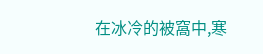在冰冷的被窩中,寒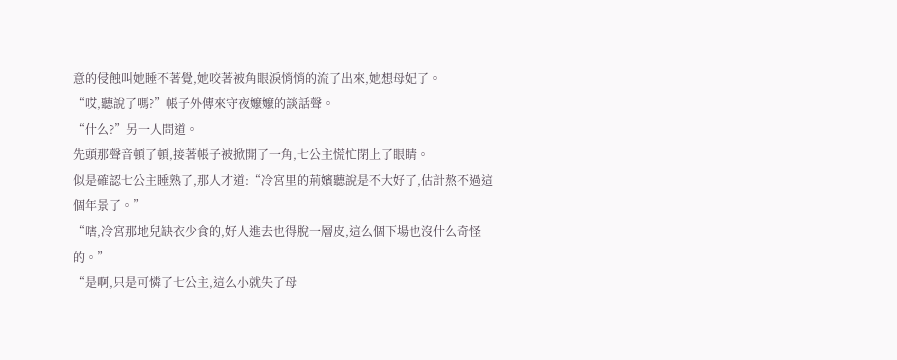意的侵蝕叫她睡不著覺,她咬著被角眼淚悄悄的流了出來,她想母妃了。
“哎,聽說了嗎?”帳子外傳來守夜嬤嬤的談話聲。
“什么?”另一人問道。
先頭那聲音頓了頓,接著帳子被掀開了一角,七公主慌忙閉上了眼睛。
似是確認七公主睡熟了,那人才道:“冷宮里的荊嬪聽說是不大好了,估計熬不過這個年景了。”
“嗐,冷宮那地兒缺衣少食的,好人進去也得脫一層皮,這么個下場也沒什么奇怪的。”
“是啊,只是可憐了七公主,這么小就失了母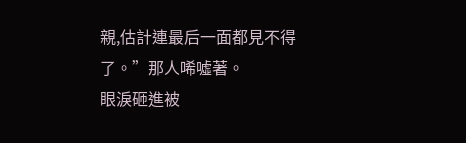親,估計連最后一面都見不得了。”那人唏噓著。
眼淚砸進被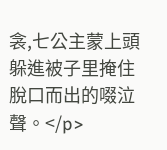衾,七公主蒙上頭躲進被子里掩住脫口而出的啜泣聲。</p>